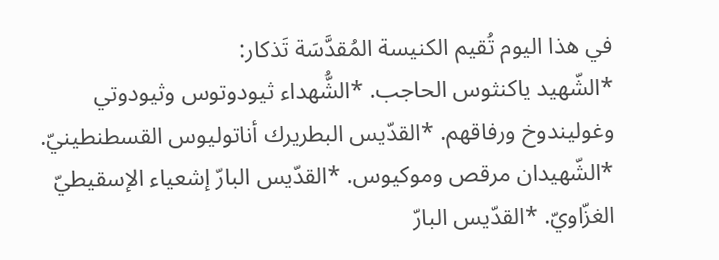في هذا اليوم تُقيم الكنيسة المُقدَّسَة تَذكار:
*الشّهيد ياكنثوس الحاجب. *الشُّهداء ثيودوتوس وثيودوتي وغوليندوخ ورفاقهم. *القدّيس البطريرك أناتوليوس القسطنطينيّ. *الشّهيدان مرقص وموكيوس. *القدّيس البارّ إشعياء الإسقيطيّ الغزّاويّ. *القدّيس البارّ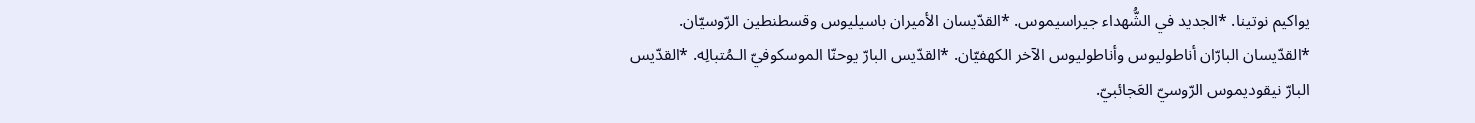يواكيم نوتينا. *الجديد في الشُّهداء جيراسيموس. *القدّيسان الأميران باسيليوس وقسطنطين الرّوسيّان. *القدّيسان البارّان أناطوليوس وأناطوليوس الآخر الكهفيّان. *القدّيس البارّ يوحنّا الموسكوفيّ الـمُتبالِه. *القدّيس البارّ نيقوديموس الرّوسيّ العَجائبيّ.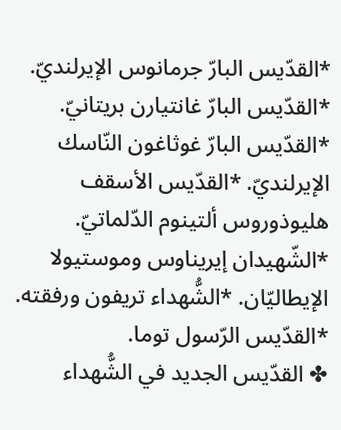*القدّيس البارّ جرمانوس الإيرلنديّ. *القدّيس البارّ غانتيارن بريتانيّ. *القدّيس البارّ غوثاغون النّاسك الإيرلنديّ. *القدّيس الأسقف هليوذوروس ألتينوم الدّلماتيّ. *الشّهيدان إيريناوس وموستيولا الإيطاليّان. *الشُّهداء تريفون ورفقته. *القدّيس الرّسول توما.
✤ القدّيس الجديد في الشُّهداء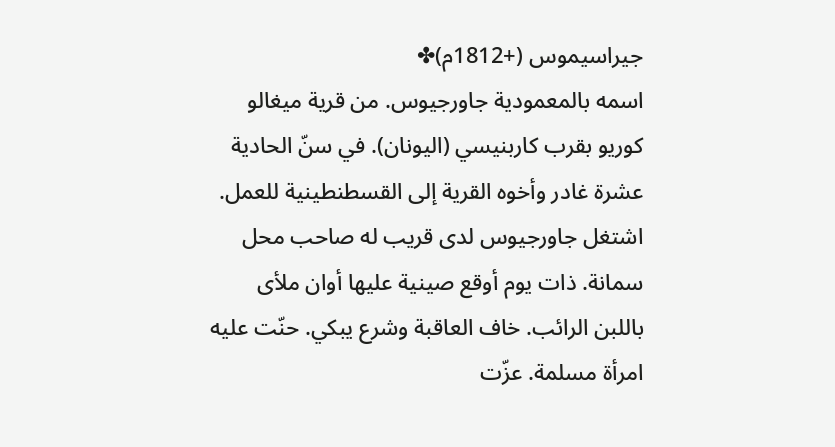جيراسيموس (+1812م)✤
اسمه بالمعمودية جاورجيوس. من قرية ميغالو كوريو بقرب كاربنيسي (اليونان). في سنّ الحادية عشرة غادر وأخوه القرية إلى القسطنطينية للعمل. اشتغل جاورجيوس لدى قريب له صاحب محل سمانة. ذات يوم أوقع صينية عليها أوان ملأى باللبن الرائب. خاف العاقبة وشرع يبكي. حنّت عليه امرأة مسلمة. عزّت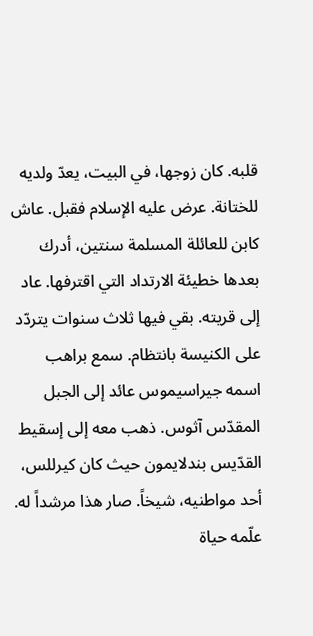قلبه. كان زوجها، في البيت، يعدّ ولديه للختانة. عرض عليه الإسلام فقبل. عاش كابن للعائلة المسلمة سنتين، أدرك بعدها خطيئة الارتداد التي اقترفها. عاد إلى قريته. بقي فيها ثلاث سنوات يتردّد على الكنيسة بانتظام. سمع براهب اسمه جيراسيموس عائد إلى الجبل المقدّس آثوس. ذهب معه إلى إسقيط القدّيس بندلايمون حيث كان كيرللس، أحد مواطنيه، شيخاً. صار هذا مرشداً له. علّمه حياة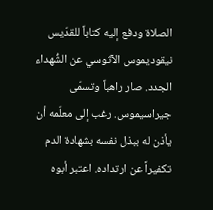الصلاة ودفع إليه كتاباً للقدّيس نيقوديموس الآثوسي عن الشُّهداء الجدد. صار راهباً وتسمّى جيراسيموس. رغب إلى معلّمه أن يأذن له ببذل نفسه بشهادة الدم تكفيراً عن ارتداده. اعتبر أبوه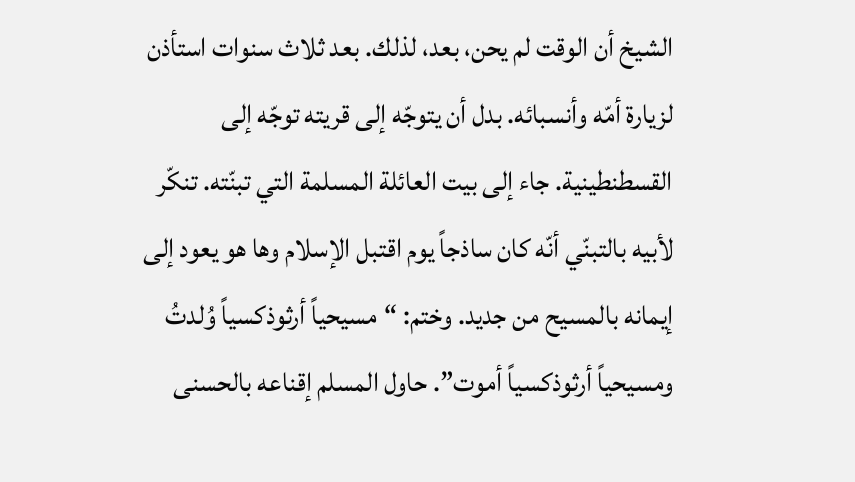الشيخ أن الوقت لم يحن، بعد، لذلك. بعد ثلاث سنوات استأذن لزيارة أمّه وأنسبائه. بدل أن يتوجّه إلى قريته توجّه إلى القسطنطينية. جاء إلى بيت العائلة المسلمة التي تبنّته. تنكّر لأبيه بالتبنّي أنّه كان ساذجاً يوم اقتبل الإسلام وها هو يعود إلى إيمانه بالمسيح من جديد. وختم: “مسيحياً أرثوذكسياً وُلدتُ ومسيحياً أرثوذكسياً أموت”. حاول المسلم إقناعه بالحسنى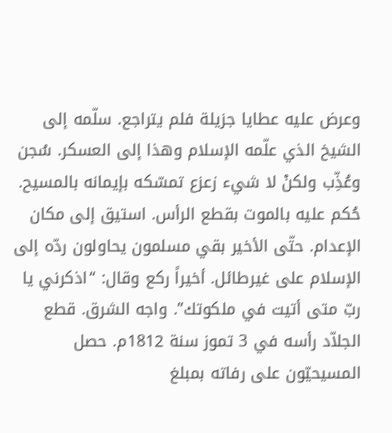وعرض عليه عطايا جزيلة فلم يتراجع. سلّمه إلى الشيخ الذي علّمه الإسلام وهذا إلى العسكر. سُجن وعُذِّب ولكنْ لا شيء زعزع تمسّكه بإيمانه بالمسيح. حُكم عليه بالموت بقطع الرأس. استيق إلى مكان الإعدام. حتّى الأخير بقي مسلمون يحاولون ردّه إلى الإسلام على غيرطائل. أخيراً ركع وقال: “اذكرني يا ربّ متى أتيت في ملكوتك”. واجه الشرق. قطع الجلاّد رأسه في 3 تموز سنة 1812م. حصل المسيحيّون على رفاته بمبلغ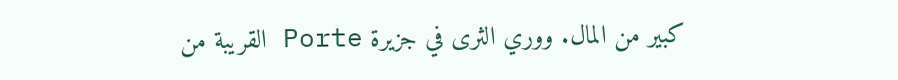كبير من المال. ووري الثرى في جزيرة Porte القريبة من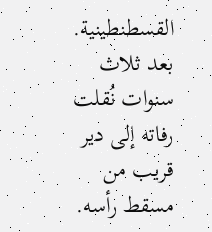القسطنطينية. بعد ثلاث سنوات نُقلت رفاته إلى دير قريب من مسقط رأسه.